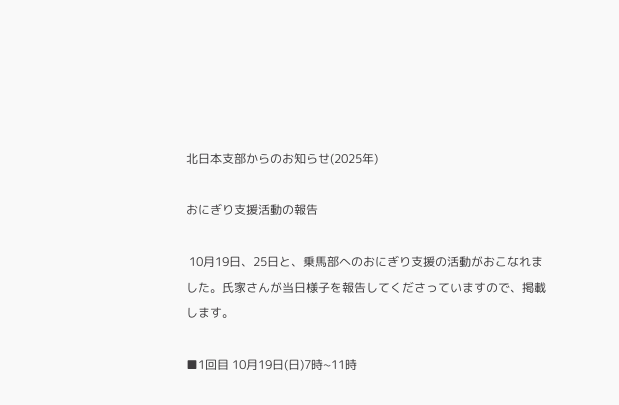北日本支部からのお知らせ(2025年)

おにぎり支援活動の報告

 10月19日、25日と、乗馬部へのおにぎり支援の活動がおこなれました。氏家さんが当日様子を報告してくださっていますので、掲載します。

■1回目 10月19日(日)7時~11時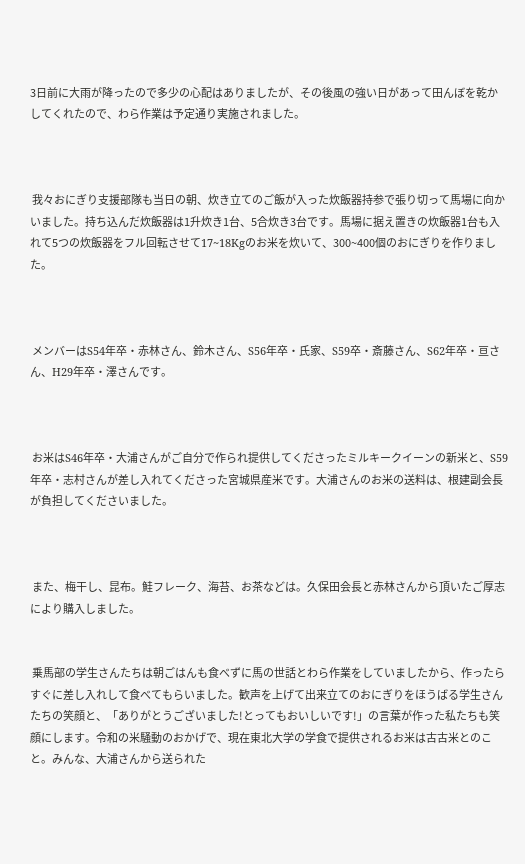3日前に大雨が降ったので多少の心配はありましたが、その後風の強い日があって田んぼを乾かしてくれたので、わら作業は予定通り実施されました。



 我々おにぎり支援部隊も当日の朝、炊き立てのご飯が入った炊飯器持参で張り切って馬場に向かいました。持ち込んだ炊飯器は1升炊き1台、5合炊き3台です。馬場に据え置きの炊飯器1台も入れて5つの炊飯器をフル回転させて17~18Kgのお米を炊いて、300~400個のおにぎりを作りました。



 メンバーはS54年卒・赤林さん、鈴木さん、S56年卒・氏家、S59卒・斎藤さん、S62年卒・亘さん、H29年卒・澤さんです。



 お米はS46年卒・大浦さんがご自分で作られ提供してくださったミルキークイーンの新米と、S59年卒・志村さんが差し入れてくださった宮城県産米です。大浦さんのお米の送料は、根建副会長が負担してくださいました。



 また、梅干し、昆布。鮭フレーク、海苔、お茶などは。久保田会長と赤林さんから頂いたご厚志により購入しました。


 乗馬部の学生さんたちは朝ごはんも食べずに馬の世話とわら作業をしていましたから、作ったらすぐに差し入れして食べてもらいました。歓声を上げて出来立てのおにぎりをほうばる学生さんたちの笑顔と、「ありがとうございました!とってもおいしいです!」の言葉が作った私たちも笑顔にします。令和の米騒動のおかげで、現在東北大学の学食で提供されるお米は古古米とのこと。みんな、大浦さんから送られた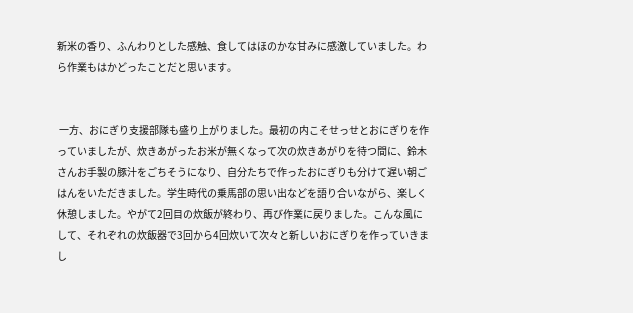新米の香り、ふんわりとした感触、食してはほのかな甘みに感激していました。わら作業もはかどったことだと思います。


 一方、おにぎり支援部隊も盛り上がりました。最初の内こそせっせとおにぎりを作っていましたが、炊きあがったお米が無くなって次の炊きあがりを待つ間に、鈴木さんお手製の豚汁をごちそうになり、自分たちで作ったおにぎりも分けて遅い朝ごはんをいただきました。学生時代の乗馬部の思い出などを語り合いながら、楽しく休憩しました。やがて2回目の炊飯が終わり、再び作業に戻りました。こんな風にして、それぞれの炊飯器で3回から4回炊いて次々と新しいおにぎりを作っていきまし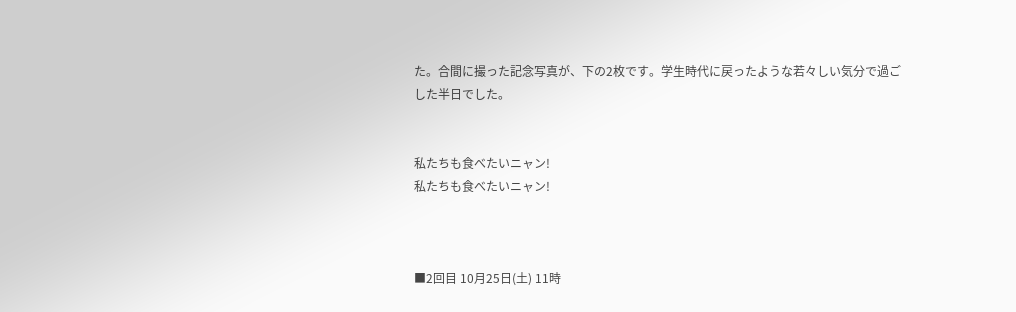た。合間に撮った記念写真が、下の2枚です。学生時代に戻ったような若々しい気分で過ごした半日でした。


私たちも食べたいニャン!
私たちも食べたいニャン!



■2回目 10月25日(土) 11時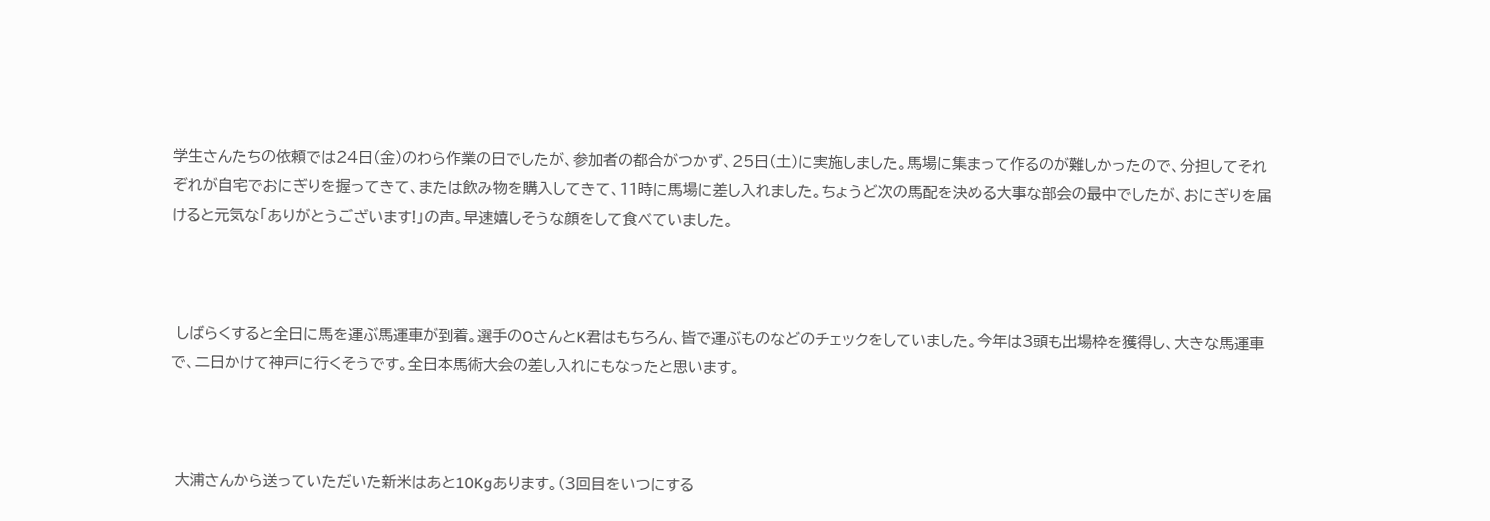学生さんたちの依頼では24日(金)のわら作業の日でしたが、参加者の都合がつかず、25日(土)に実施しました。馬場に集まって作るのが難しかったので、分担してそれぞれが自宅でおにぎりを握ってきて、または飲み物を購入してきて、11時に馬場に差し入れました。ちょうど次の馬配を決める大事な部会の最中でしたが、おにぎりを届けると元気な「ありがとうございます!」の声。早速嬉しそうな顔をして食べていました。



 しばらくすると全日に馬を運ぶ馬運車が到着。選手のOさんとK君はもちろん、皆で運ぶものなどのチェックをしていました。今年は3頭も出場枠を獲得し、大きな馬運車で、二日かけて神戸に行くそうです。全日本馬術大会の差し入れにもなったと思います。



 大浦さんから送っていただいた新米はあと10Kgあります。(3回目をいつにする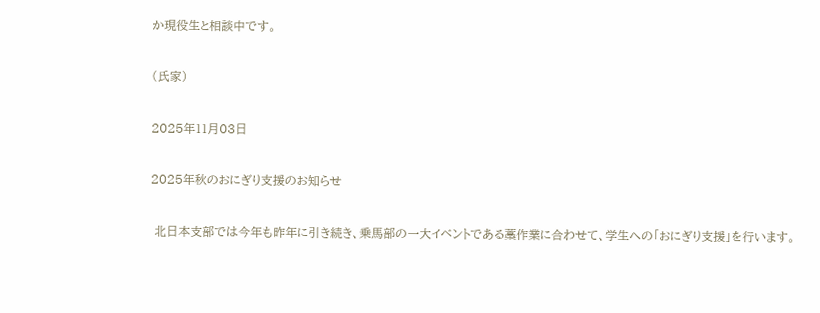か現役生と相談中です。

(氏家)

2025年11月03日

2025年秋のおにぎり支援のお知らせ

 北日本支部では今年も昨年に引き続き、乗馬部の一大イベントである藁作業に合わせて、学生への「おにぎり支援」を行います。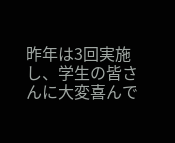昨年は3回実施し、学生の皆さんに大変喜んで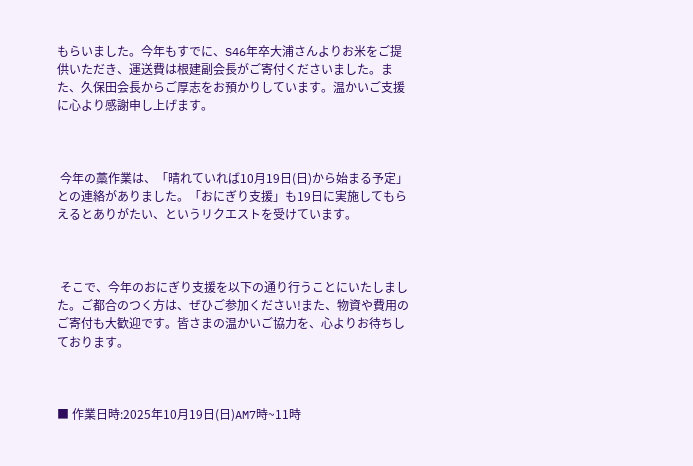もらいました。今年もすでに、S46年卒大浦さんよりお米をご提供いただき、運送費は根建副会長がご寄付くださいました。また、久保田会長からご厚志をお預かりしています。温かいご支援に心より感謝申し上げます。



 今年の藁作業は、「晴れていれば10月19日(日)から始まる予定」との連絡がありました。「おにぎり支援」も19日に実施してもらえるとありがたい、というリクエストを受けています。



 そこで、今年のおにぎり支援を以下の通り行うことにいたしました。ご都合のつく方は、ぜひご参加ください!また、物資や費用のご寄付も大歓迎です。皆さまの温かいご協力を、心よりお待ちしております。



■ 作業日時:2025年10月19日(日)AM7時~11時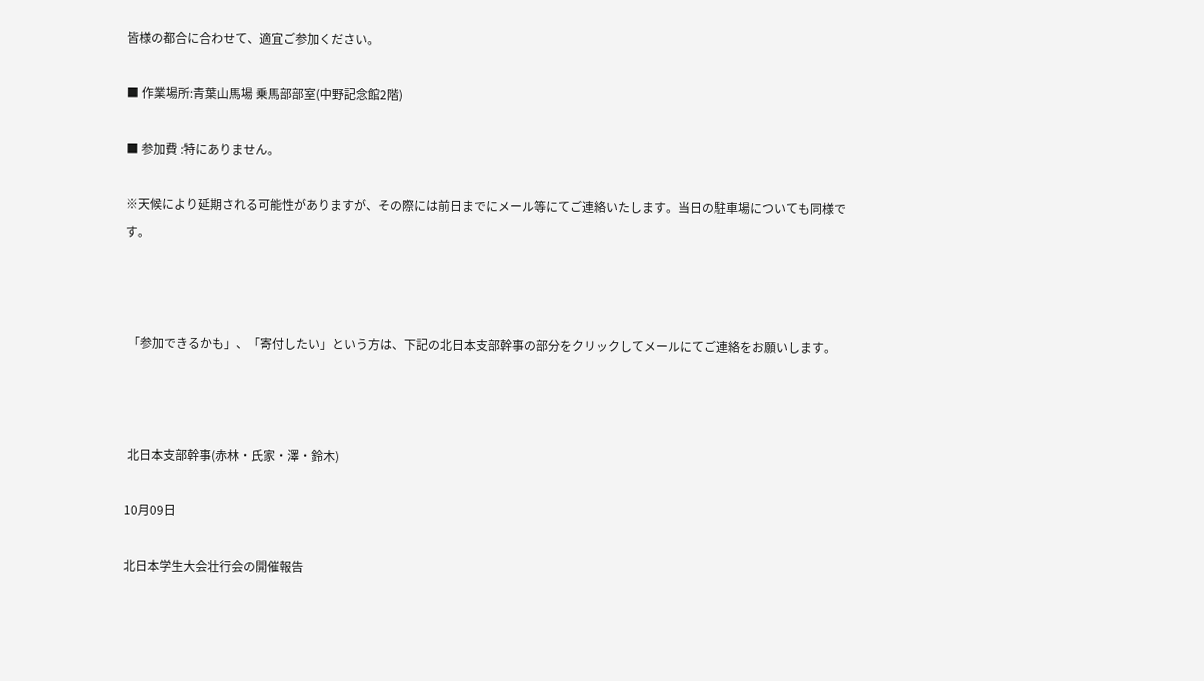皆様の都合に合わせて、適宜ご参加ください。

■ 作業場所:青葉山馬場 乗馬部部室(中野記念館2階)

■ 参加費 :特にありません。

※天候により延期される可能性がありますが、その際には前日までにメール等にてご連絡いたします。当日の駐車場についても同様です。



 「参加できるかも」、「寄付したい」という方は、下記の北日本支部幹事の部分をクリックしてメールにてご連絡をお願いします。



 北日本支部幹事(赤林・氏家・澤・鈴木)

10月09日

北日本学生大会壮行会の開催報告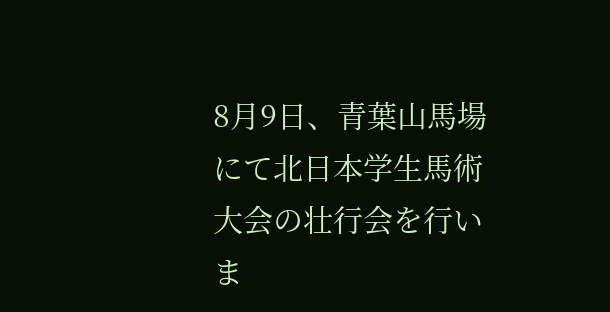8月9日、青葉山馬場にて北日本学生馬術大会の壮行会を行いま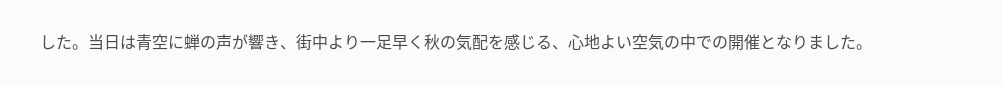した。当日は青空に蝉の声が響き、街中より一足早く秋の気配を感じる、心地よい空気の中での開催となりました。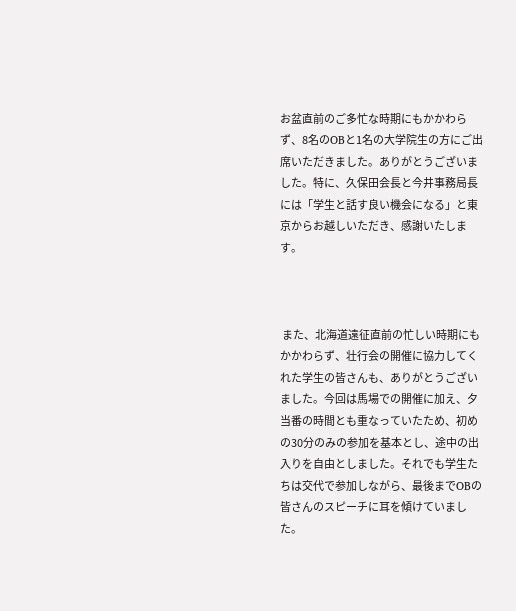お盆直前のご多忙な時期にもかかわらず、8名のOBと1名の大学院生の方にご出席いただきました。ありがとうございました。特に、久保田会長と今井事務局長には「学生と話す良い機会になる」と東京からお越しいただき、感謝いたします。



 また、北海道遠征直前の忙しい時期にもかかわらず、壮行会の開催に協力してくれた学生の皆さんも、ありがとうございました。今回は馬場での開催に加え、夕当番の時間とも重なっていたため、初めの30分のみの参加を基本とし、途中の出入りを自由としました。それでも学生たちは交代で参加しながら、最後までOBの皆さんのスピーチに耳を傾けていました。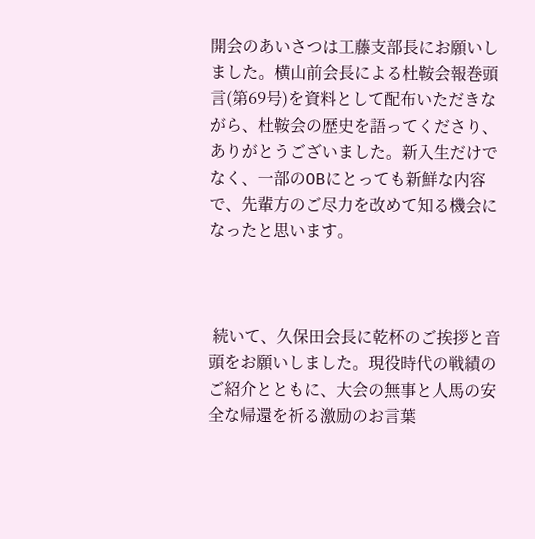開会のあいさつは工藤支部長にお願いしました。横山前会長による杜鞍会報巻頭言(第69号)を資料として配布いただきながら、杜鞍会の歴史を語ってくださり、ありがとうございました。新入生だけでなく、一部のOBにとっても新鮮な内容で、先輩方のご尽力を改めて知る機会になったと思います。



 続いて、久保田会長に乾杯のご挨拶と音頭をお願いしました。現役時代の戦績のご紹介とともに、大会の無事と人馬の安全な帰還を祈る激励のお言葉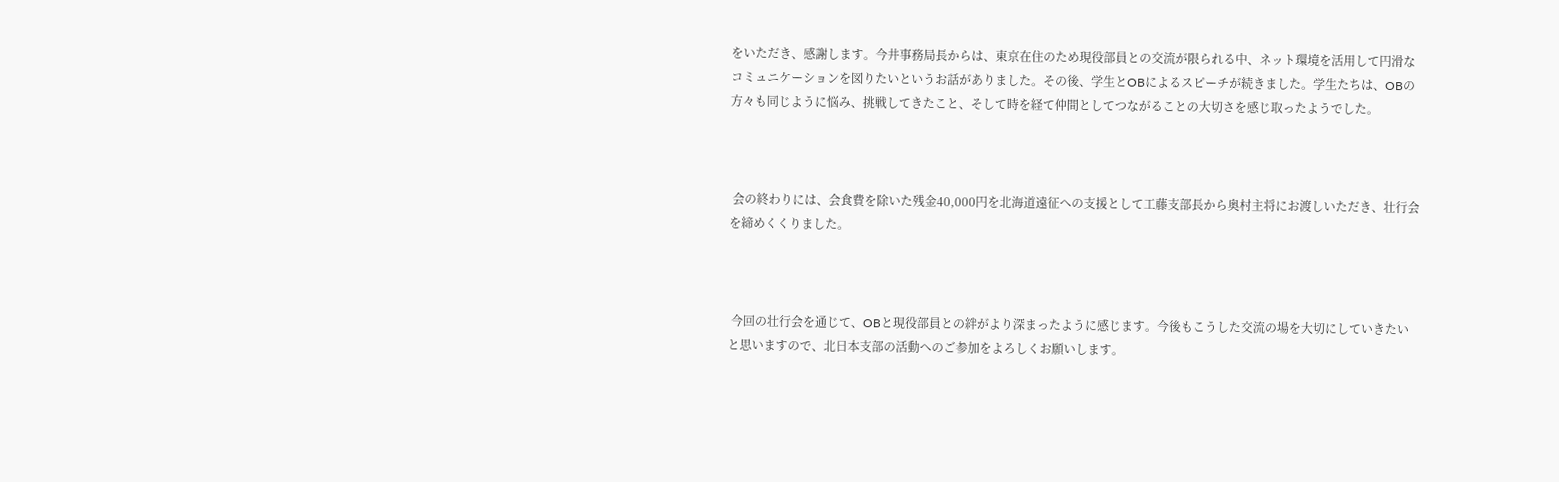をいただき、感謝します。今井事務局長からは、東京在住のため現役部員との交流が限られる中、ネット環境を活用して円滑なコミュニケーションを図りたいというお話がありました。その後、学生とOBによるスピーチが続きました。学生たちは、OBの方々も同じように悩み、挑戦してきたこと、そして時を経て仲間としてつながることの大切さを感じ取ったようでした。



 会の終わりには、会食費を除いた残金40,000円を北海道遠征への支援として工藤支部長から奥村主将にお渡しいただき、壮行会を締めくくりました。



 今回の壮行会を通じて、OBと現役部員との絆がより深まったように感じます。今後もこうした交流の場を大切にしていきたいと思いますので、北日本支部の活動へのご参加をよろしくお願いします。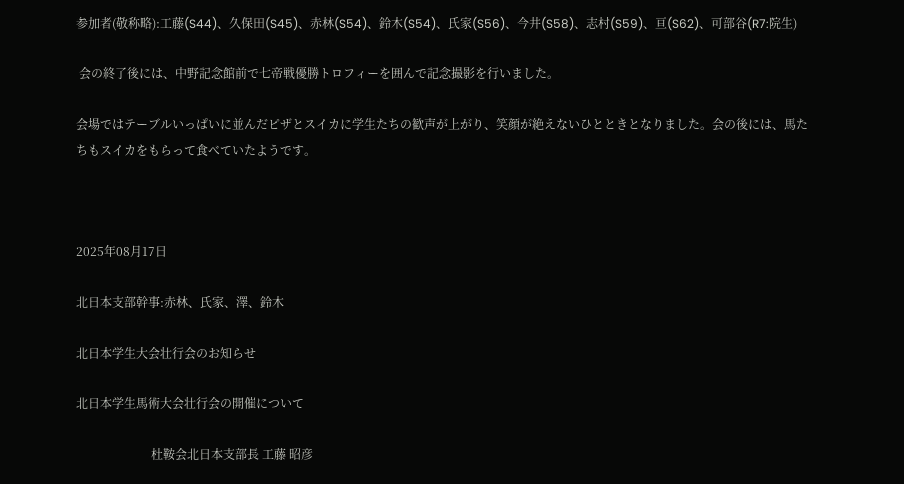参加者(敬称略):工藤(S44)、久保田(S45)、赤林(S54)、鈴木(S54)、氏家(S56)、今井(S58)、志村(S59)、亘(S62)、可部谷(R7:院生)

 会の終了後には、中野記念館前で七帝戦優勝トロフィーを囲んで記念撮影を行いました。

会場ではテーブルいっぱいに並んだピザとスイカに学生たちの歓声が上がり、笑顔が絶えないひとときとなりました。会の後には、馬たちもスイカをもらって食べていたようです。



2025年08月17日

北日本支部幹事:赤林、氏家、澤、鈴木

北日本学生大会壮行会のお知らせ

北日本学生馬術大会壮行会の開催について

                         杜鞍会北日本支部長 工藤 昭彦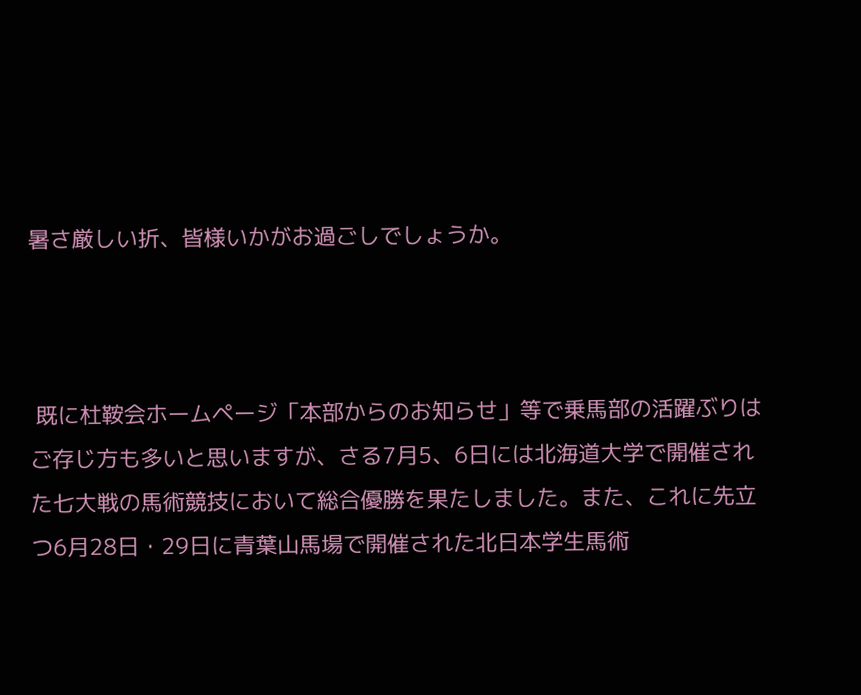暑さ厳しい折、皆様いかがお過ごしでしょうか。



 既に杜鞍会ホームページ「本部からのお知らせ」等で乗馬部の活躍ぶりはご存じ方も多いと思いますが、さる7月5、6日には北海道大学で開催された七大戦の馬術競技において総合優勝を果たしました。また、これに先立つ6月28日・29日に青葉山馬場で開催された北日本学生馬術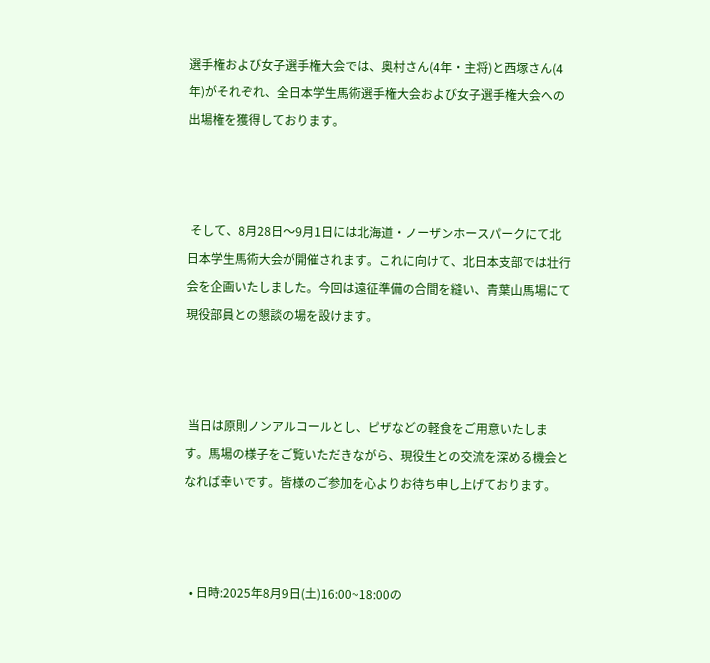選手権および女子選手権大会では、奥村さん(4年・主将)と西塚さん(4年)がそれぞれ、全日本学生馬術選手権大会および女子選手権大会への出場権を獲得しております。



 そして、8月28日〜9月1日には北海道・ノーザンホースパークにて北日本学生馬術大会が開催されます。これに向けて、北日本支部では壮行会を企画いたしました。今回は遠征準備の合間を縫い、青葉山馬場にて現役部員との懇談の場を設けます。



 当日は原則ノンアルコールとし、ピザなどの軽食をご用意いたします。馬場の様子をご覧いただきながら、現役生との交流を深める機会となれば幸いです。皆様のご参加を心よりお待ち申し上げております。



  • 日時:2025年8月9日(土)16:00~18:00の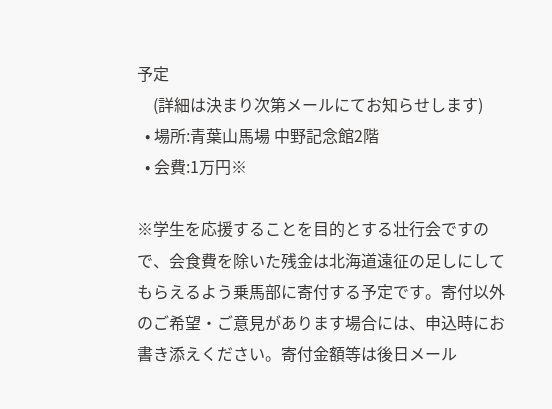予定
    (詳細は決まり次第メールにてお知らせします)
  • 場所:青葉山馬場 中野記念館2階
  • 会費:1万円※

※学生を応援することを目的とする壮行会ですので、会食費を除いた残金は北海道遠征の足しにしてもらえるよう乗馬部に寄付する予定です。寄付以外のご希望・ご意見があります場合には、申込時にお書き添えください。寄付金額等は後日メール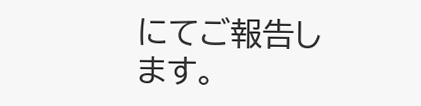にてご報告します。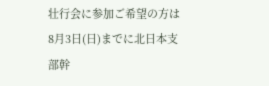壮行会に参加ご希望の方は8月3日(日)までに北日本支部幹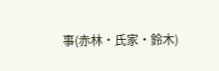事(赤林・氏家・鈴木)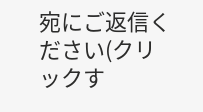宛にご返信ください(クリックす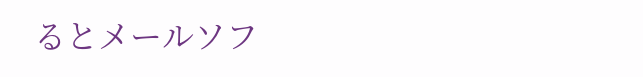るとメールソフ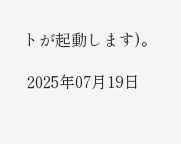トが起動します)。

 2025年07月19日